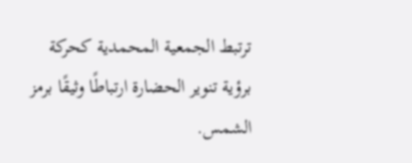ترتبط الجمعية المحمدية كحركة برؤية تنوير الحضارة ارتباطًا وثيقًا برمز الشمس.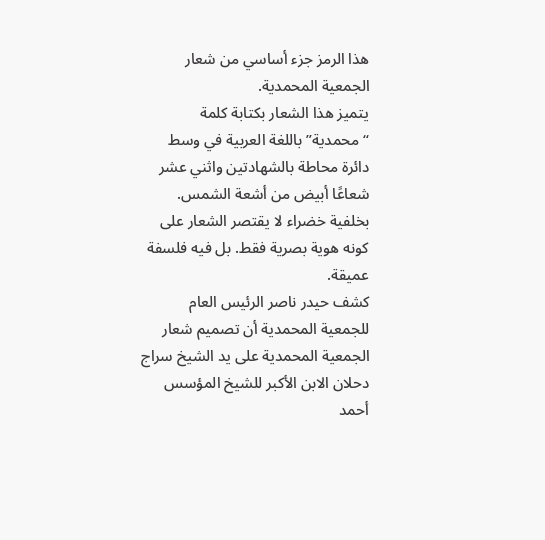هذا الرمز جزء أساسي من شعار الجمعية المحمدية.
يتميز هذا الشعار بكتابة كلمة “محمدية” باللغة العربية في وسط دائرة محاطة بالشهادتين واثني عشر شعاعًا أبيض من أشعة الشمس. بخلفية خضراء لا يقتصر الشعار على كونه هوية بصرية فقط. بل فيه فلسفة عميقة.
كشف حيدر ناصر الرئيس العام للجمعية المحمدية أن تصميم شعار الجمعية المحمدية على يد الشيخ سراج دحلان الابن الأكبر للشيخ المؤسس أحمد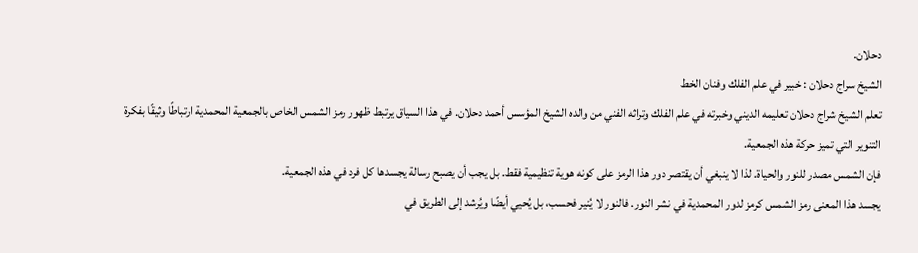دحلان.
الشيخ سراج دحلان : خبير في علم الفلك وفنان الخط
تعلم الشيخ شراج دحلان تعليمه الديني وخبرته في علم الفلك وتراثه الفني من والده الشيخ المؤسس أحمد دحلان. في هذا السياق يرتبط ظهور رمز الشمس الخاص بالجمعية المحمدية ارتباطًا وثيقًا بفكرة التنوير التي تميز حركة هذه الجمعية.
فإن الشمس مصدر للنور والحياة. لذا لا ينبغي أن يقتصر دور هذا الرمز على كونه هوية تنظيمية فقط. بل يجب أن يصبح رسالة يجسدها كل فرد في هذه الجمعية.
يجسد هذا المعنى رمز الشمس كرمز لدور المحمدية في نشر النور. فالنور لا يُنير فحسب، بل يُحيي أيضًا ويُرشد إلى الطريق في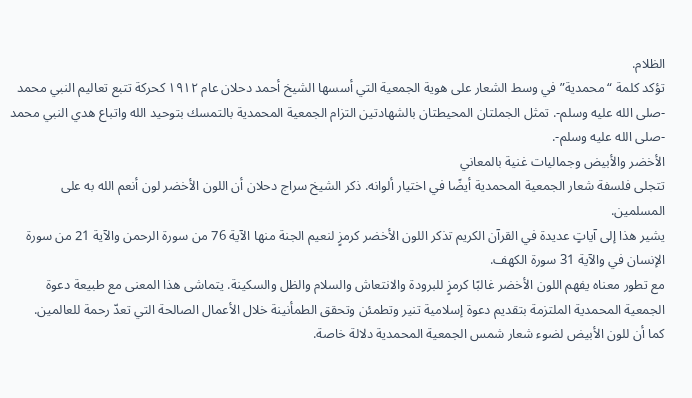الظلام.
تؤكد كلمة “محمدية” في وسط الشعار على هوية الجمعية التي أسسها الشيخ أحمد دحلان عام ١٩١٢ كحركة تتبع تعاليم النبي محمد -صلى الله عليه وسلم-. تمثل الجملتان المحيطتان بالشهادتين التزام الجمعية المحمدية بالتمسك بتوحيد الله واتباع هدي النبي محمد -صلى الله عليه وسلم-.
الأخضر والأبيض وجماليات غنية بالمعاني
تتجلى فلسفة شعار الجمعية المحمدية أيضًا في اختيار ألوانه. ذكر الشيخ سراج دحلان أن اللون الأخضر لون أنعم الله به على المسلمين.
يشير هذا إلى آياتٍ عديدة في القرآن الكريم تذكر اللون الأخضر كرمزٍ لنعيم الجنة منها الآية 76 من سورة الرحمن والآية 21 من سورة الإنسان في والآية 31 سورة الكهف.
مع تطور معناه يفهم اللون الأخضر غالبًا كرمزٍ للبرودة والانتعاش والسلام والظل والسكينة. يتماشى هذا المعنى مع طبيعة دعوة الجمعية المحمدية الملتزمة بتقديم دعوة إسلامية تنير وتطمئن وتحقق الطمأنينة خلال الأعمال الصالحة التي تعدّ رحمة للعالمين.
كما أن للون الأبيض لضوء شعار شمس الجمعية المحمدية دلالة خاصة.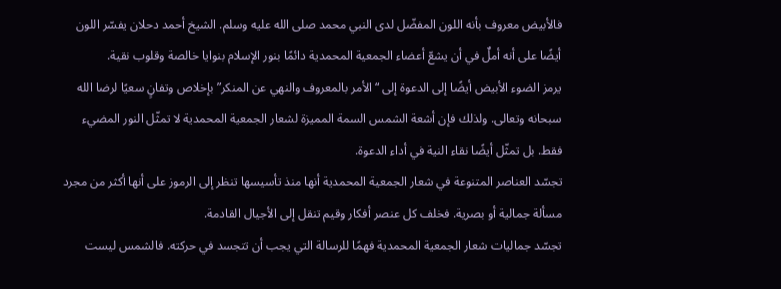فالأبيض معروف بأنه اللون المفضّل لدى النبي محمد صلى الله عليه وسلم. الشيخ أحمد دحلان يفسّر اللون أيضًا على أنه أملٌ في أن يشعّ أعضاء الجمعية المحمدية دائمًا بنور الإسلام بنوايا خالصة وقلوب نقية.
يرمز الضوء الأبيض أيضًا إلى الدعوة إلى “الأمر بالمعروف والنهي عن المنكر” بإخلاص وتفانٍ سعيًا لرضا الله سبحانه وتعالى. ولذلك فإن أشعة الشمس السمة المميزة لشعار الجمعية المحمدية لا تمثّل النور المضيء فقط. بل تمثّل أيضًا نقاء النية في أداء الدعوة.
تجسّد العناصر المتنوعة في شعار الجمعية المحمدية أنها منذ تأسيسها تنظر إلى الرموز على أنها أكثر من مجرد مسألة جمالية أو بصرية. فخلف كل عنصر أفكار وقيم تنقل إلى الأجيال القادمة.
تجسّد جماليات شعار الجمعية المحمدية فهمًا للرسالة التي يجب أن تتجسد في حركته. فالشمس ليست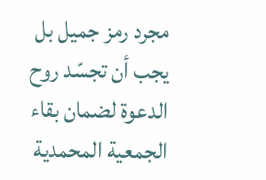مجرد رمز جميل بل يجب أن تجسّد روح الدعوة لضمان بقاء الجمعية المحمدية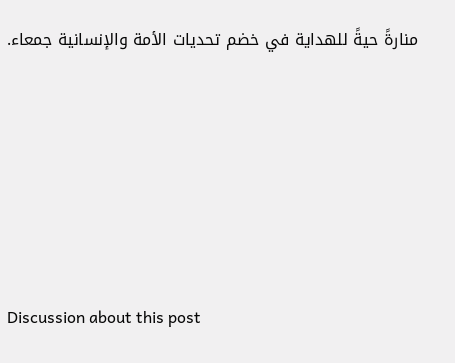منارةً حيةً للهداية في خضم تحديات الأمة والإنسانية جمعاء.






Discussion about this post